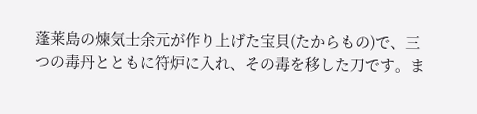蓬莱島の煉気士余元が作り上げた宝貝(たからもの)で、三つの毒丹とともに符炉に入れ、その毒を移した刀です。ま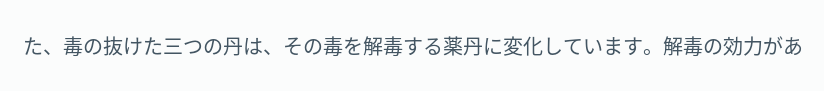た、毒の抜けた三つの丹は、その毒を解毒する薬丹に変化しています。解毒の効力があ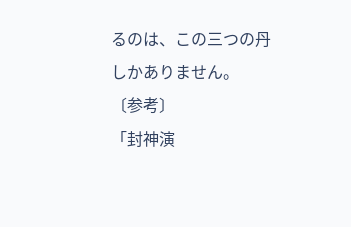るのは、この三つの丹しかありません。
〔参考〕
「封神演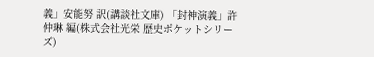義」安能努 訳(講談社文庫) 「封神演義」許仲琳 編(株式会社光栄 歴史ポケットシリーズ)